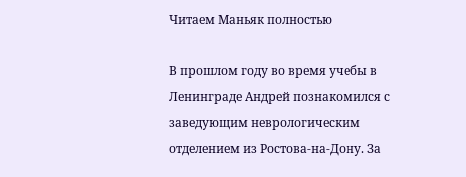Читаем Маньяк полностью

В прошлом году во время учебы в Ленинграде Андрей познакомился с заведующим неврологическим отделением из Ростова-на-Дону. За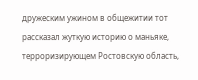дружеским ужином в общежитии тот рассказал жуткую историю о маньяке, терроризирующем Ростовскую область,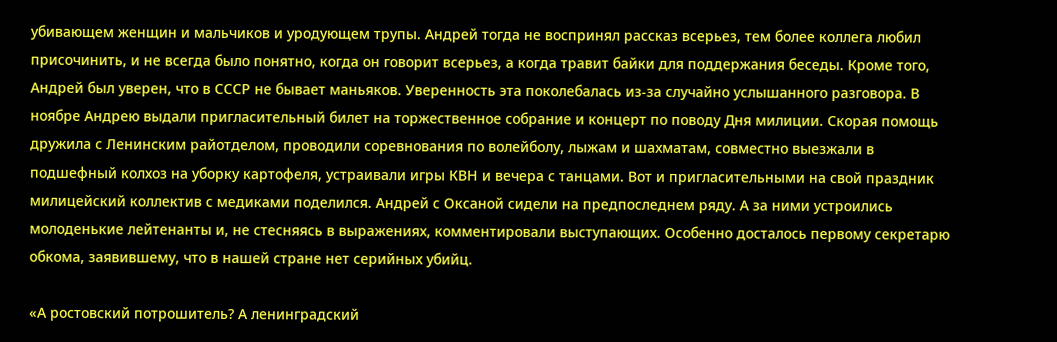убивающем женщин и мальчиков и уродующем трупы. Андрей тогда не воспринял рассказ всерьез, тем более коллега любил присочинить, и не всегда было понятно, когда он говорит всерьез, а когда травит байки для поддержания беседы. Кроме того, Андрей был уверен, что в СССР не бывает маньяков. Уверенность эта поколебалась из-за случайно услышанного разговора. В ноябре Андрею выдали пригласительный билет на торжественное собрание и концерт по поводу Дня милиции. Скорая помощь дружила с Ленинским райотделом, проводили соревнования по волейболу, лыжам и шахматам, совместно выезжали в подшефный колхоз на уборку картофеля, устраивали игры КВН и вечера с танцами. Вот и пригласительными на свой праздник милицейский коллектив с медиками поделился. Андрей с Оксаной сидели на предпоследнем ряду. А за ними устроились молоденькие лейтенанты и, не стесняясь в выражениях, комментировали выступающих. Особенно досталось первому секретарю обкома, заявившему, что в нашей стране нет серийных убийц.

«А ростовский потрошитель? А ленинградский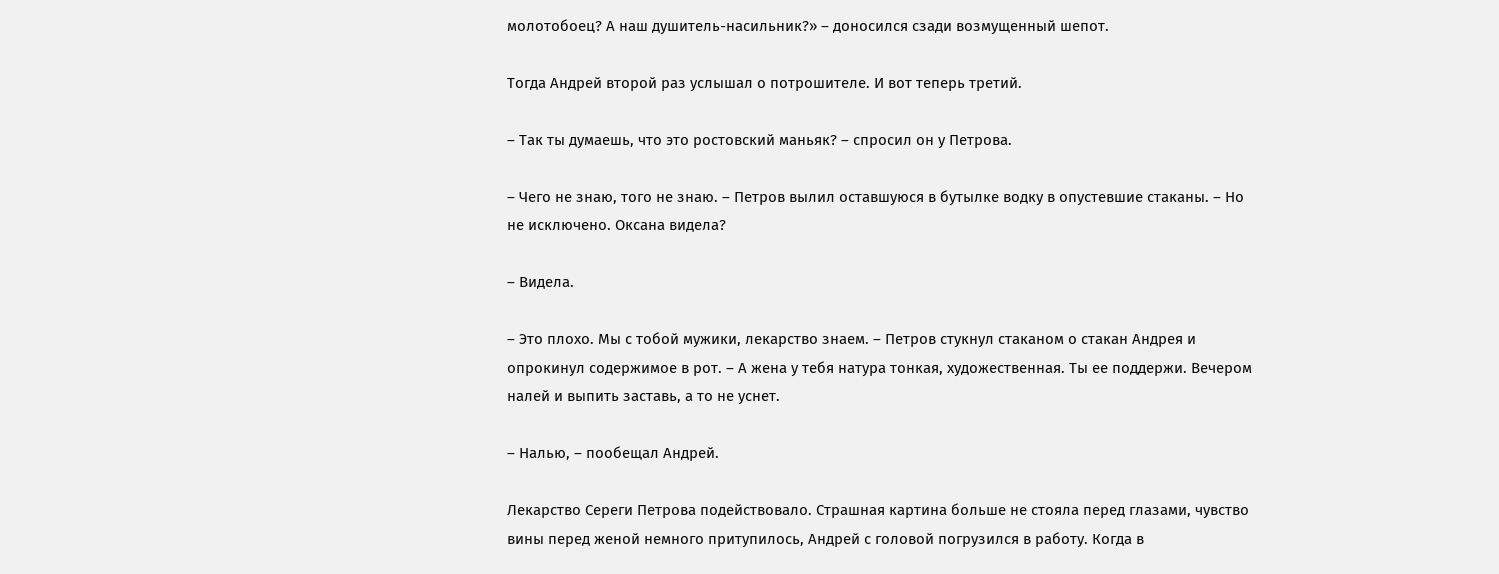молотобоец? А наш душитель-насильник?» – доносился сзади возмущенный шепот.

Тогда Андрей второй раз услышал о потрошителе. И вот теперь третий.

– Так ты думаешь, что это ростовский маньяк? – спросил он у Петрова.

– Чего не знаю, того не знаю. – Петров вылил оставшуюся в бутылке водку в опустевшие стаканы. – Но не исключено. Оксана видела?

– Видела.

– Это плохо. Мы с тобой мужики, лекарство знаем. – Петров стукнул стаканом о стакан Андрея и опрокинул содержимое в рот. – А жена у тебя натура тонкая, художественная. Ты ее поддержи. Вечером налей и выпить заставь, а то не уснет.

– Налью, – пообещал Андрей.

Лекарство Сереги Петрова подействовало. Страшная картина больше не стояла перед глазами, чувство вины перед женой немного притупилось, Андрей с головой погрузился в работу. Когда в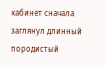кабинет сначала заглянул длинный породистый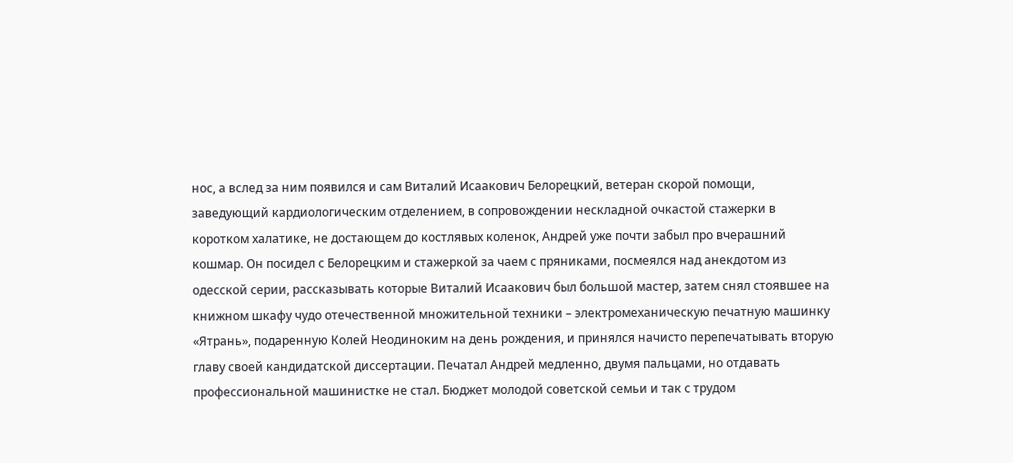нос, а вслед за ним появился и сам Виталий Исаакович Белорецкий, ветеран скорой помощи, заведующий кардиологическим отделением, в сопровождении нескладной очкастой стажерки в коротком халатике, не достающем до костлявых коленок, Андрей уже почти забыл про вчерашний кошмар. Он посидел с Белорецким и стажеркой за чаем с пряниками, посмеялся над анекдотом из одесской серии, рассказывать которые Виталий Исаакович был большой мастер, затем снял стоявшее на книжном шкафу чудо отечественной множительной техники – электромеханическую печатную машинку «Ятрань», подаренную Колей Неодиноким на день рождения, и принялся начисто перепечатывать вторую главу своей кандидатской диссертации. Печатал Андрей медленно, двумя пальцами, но отдавать профессиональной машинистке не стал. Бюджет молодой советской семьи и так с трудом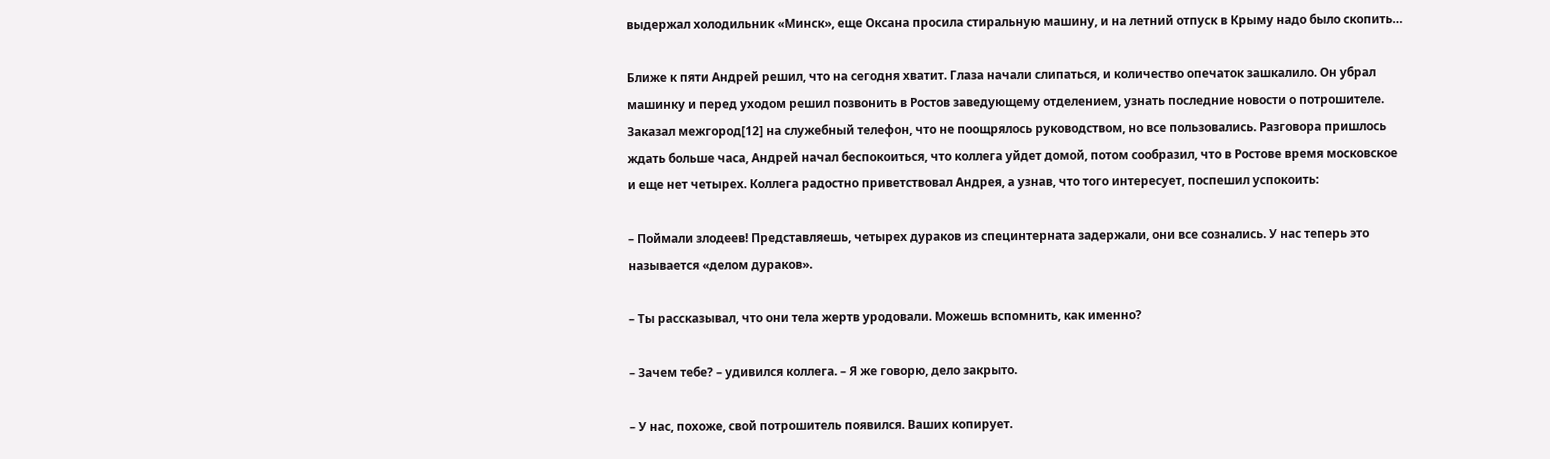выдержал холодильник «Минск», еще Оксана просила стиральную машину, и на летний отпуск в Крыму надо было скопить…

Ближе к пяти Андрей решил, что на сегодня хватит. Глаза начали слипаться, и количество опечаток зашкалило. Он убрал машинку и перед уходом решил позвонить в Ростов заведующему отделением, узнать последние новости о потрошителе. Заказал межгород[12] на служебный телефон, что не поощрялось руководством, но все пользовались. Разговора пришлось ждать больше часа, Андрей начал беспокоиться, что коллега уйдет домой, потом сообразил, что в Ростове время московское и еще нет четырех. Коллега радостно приветствовал Андрея, а узнав, что того интересует, поспешил успокоить:

– Поймали злодеев! Представляешь, четырех дураков из специнтерната задержали, они все сознались. У нас теперь это называется «делом дураков».

– Ты рассказывал, что они тела жертв уродовали. Можешь вспомнить, как именно?

– Зачем тебе? – удивился коллега. – Я же говорю, дело закрыто.

– У нас, похоже, свой потрошитель появился. Ваших копирует.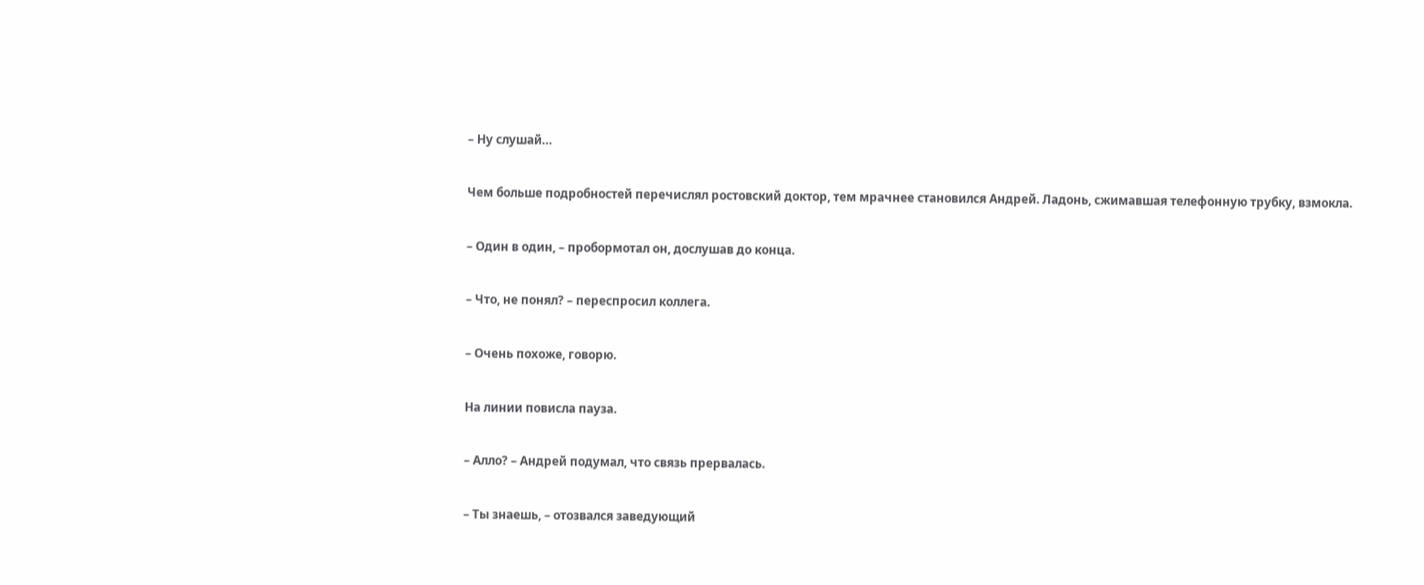– Ну слушай…

Чем больше подробностей перечислял ростовский доктор, тем мрачнее становился Андрей. Ладонь, сжимавшая телефонную трубку, взмокла.

– Один в один, – пробормотал он, дослушав до конца.

– Что, не понял? – переспросил коллега.

– Очень похоже, говорю.

На линии повисла пауза.

– Алло? – Андрей подумал, что связь прервалась.

– Ты знаешь, – отозвался заведующий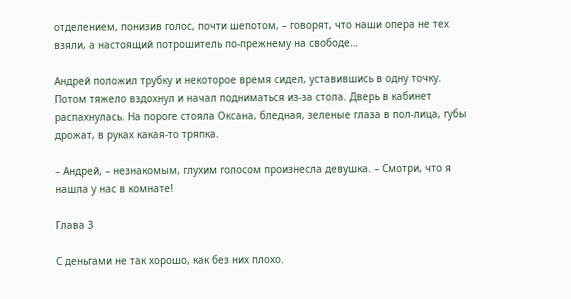отделением, понизив голос, почти шепотом, – говорят, что наши опера не тех взяли, а настоящий потрошитель по-прежнему на свободе…

Андрей положил трубку и некоторое время сидел, уставившись в одну точку. Потом тяжело вздохнул и начал подниматься из-за стола. Дверь в кабинет распахнулась. На пороге стояла Оксана, бледная, зеленые глаза в пол-лица, губы дрожат, в руках какая-то тряпка.

– Андрей, – незнакомым, глухим голосом произнесла девушка. – Смотри, что я нашла у нас в комнате!

Глава 3

С деньгами не так хорошо, как без них плохо.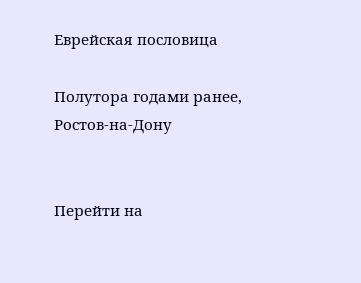Еврейская пословица

Полутора годами ранее, Ростов-на-Дону


Перейти на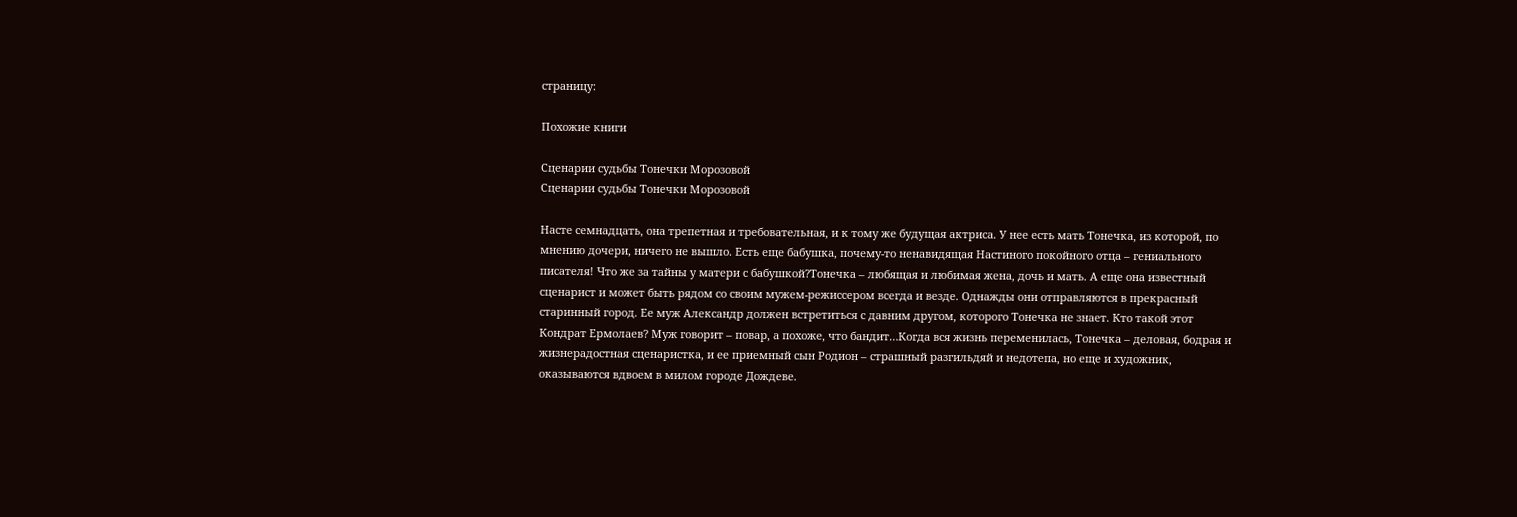страницу:

Похожие книги

Сценарии судьбы Тонечки Морозовой
Сценарии судьбы Тонечки Морозовой

Насте семнадцать, она трепетная и требовательная, и к тому же будущая актриса. У нее есть мать Тонечка, из которой, по мнению дочери, ничего не вышло. Есть еще бабушка, почему-то ненавидящая Настиного покойного отца – гениального писателя! Что же за тайны у матери с бабушкой?Тонечка – любящая и любимая жена, дочь и мать. А еще она известный сценарист и может быть рядом со своим мужем-режиссером всегда и везде. Однажды они отправляются в прекрасный старинный город. Ее муж Александр должен встретиться с давним другом, которого Тонечка не знает. Кто такой этот Кондрат Ермолаев? Муж говорит – повар, а похоже, что бандит…Когда вся жизнь переменилась, Тонечка – деловая, бодрая и жизнерадостная сценаристка, и ее приемный сын Родион – страшный разгильдяй и недотепа, но еще и художник, оказываются вдвоем в милом городе Дождеве.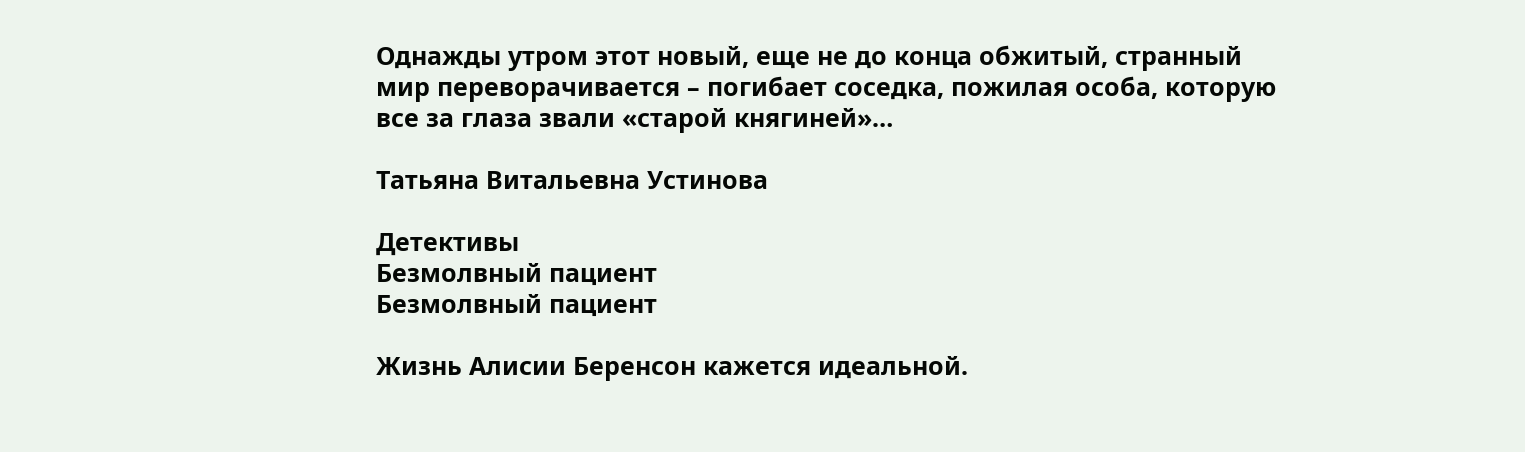Однажды утром этот новый, еще не до конца обжитый, странный мир переворачивается – погибает соседка, пожилая особа, которую все за глаза звали «старой княгиней»…

Татьяна Витальевна Устинова

Детективы
Безмолвный пациент
Безмолвный пациент

Жизнь Алисии Беренсон кажется идеальной.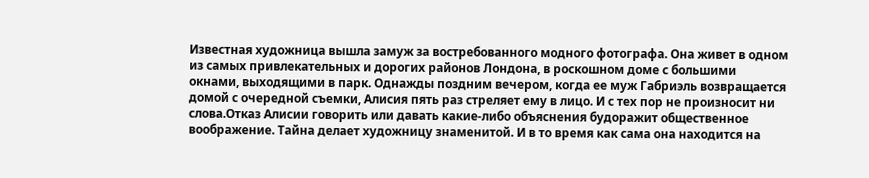Известная художница вышла замуж за востребованного модного фотографа. Она живет в одном из самых привлекательных и дорогих районов Лондона, в роскошном доме с большими окнами, выходящими в парк. Однажды поздним вечером, когда ее муж Габриэль возвращается домой с очередной съемки, Алисия пять раз стреляет ему в лицо. И с тех пор не произносит ни слова.Отказ Алисии говорить или давать какие-либо объяснения будоражит общественное воображение. Тайна делает художницу знаменитой. И в то время как сама она находится на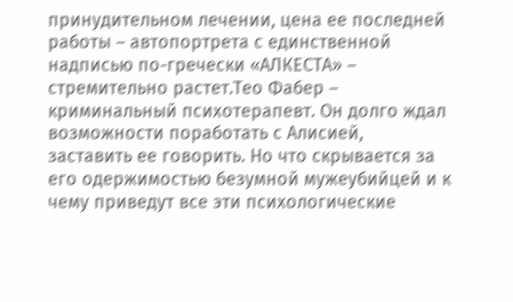принудительном лечении, цена ее последней работы – автопортрета с единственной надписью по-гречески «АЛКЕСТА» – стремительно растет.Тео Фабер – криминальный психотерапевт. Он долго ждал возможности поработать с Алисией, заставить ее говорить. Но что скрывается за его одержимостью безумной мужеубийцей и к чему приведут все эти психологические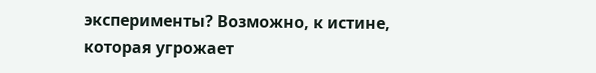эксперименты? Возможно, к истине, которая угрожает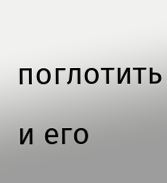поглотить и его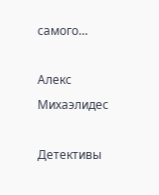самого…

Алекс Михаэлидес

Детективы